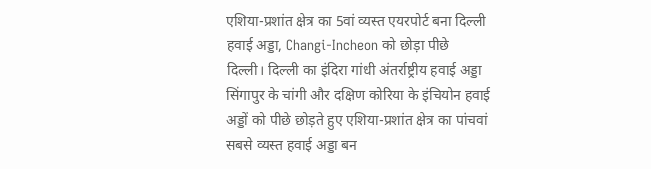एशिया-प्रशांत क्षेत्र का 5वां व्यस्त एयरपोर्ट बना दिल्ली हवाई अड्डा, Changi-Incheon को छोड़ा पीछे
दिल्ली। दिल्ली का इंदिरा गांधी अंतर्राष्ट्रीय हवाई अड्डा सिंगापुर के चांगी और दक्षिण कोरिया के इंचियोन हवाई अड्डों को पीछे छोड़ते हुए एशिया-प्रशांत क्षेत्र का पांचवां सबसे व्यस्त हवाई अड्डा बन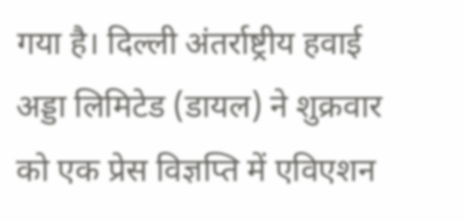गया है। दिल्ली अंतर्राष्ट्रीय हवाई अड्डा लिमिटेड (डायल) ने शुक्रवार को एक प्रेस विज्ञप्ति में एविएशन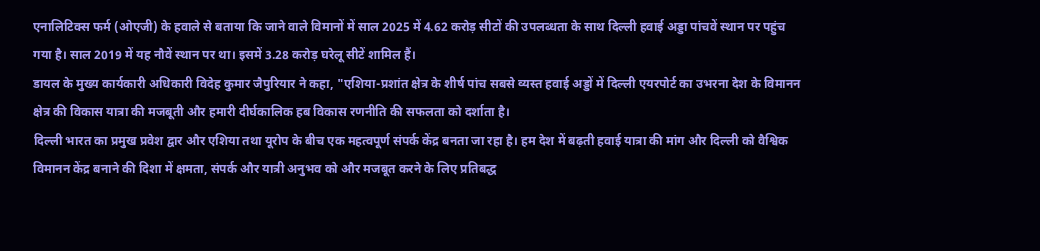एनालिटिक्स फर्म (ओएजी) के हवाले से बताया कि जाने वाले विमानों में साल 2025 में 4.62 करोड़ सीटों की उपलब्धता के साथ दिल्ली हवाई अड्डा पांचवें स्थान पर पहुंच गया है। साल 2019 में यह नौवें स्थान पर था। इसमें 3.28 करोड़ घरेलू सीटें शामिल हैं।
डायल के मुख्य कार्यकारी अधिकारी विदेह कुमार जैपुरियार ने कहा, "एशिया-प्रशांत क्षेत्र के शीर्ष पांच सबसे व्यस्त हवाई अड्डों में दिल्ली एयरपोर्ट का उभरना देश के विमानन क्षेत्र की विकास यात्रा की मजबूती और हमारी दीर्घकालिक हब विकास रणनीति की सफलता को दर्शाता है।
दिल्ली भारत का प्रमुख प्रवेश द्वार और एशिया तथा यूरोप के बीच एक महत्वपूर्ण संपर्क केंद्र बनता जा रहा है। हम देश में बढ़ती हवाई यात्रा की मांग और दिल्ली को वैश्विक विमानन केंद्र बनाने की दिशा में क्षमता, संपर्क और यात्री अनुभव को और मजबूत करने के लिए प्रतिबद्ध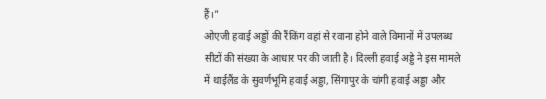हैं।"
ओएजी हवाई अड्डों की रैंकिंग वहां से रवाना होने वाले विमानों में उपलब्ध सीटों की संख्या के आधार पर की जाती है। दिल्ली हवाई अड्डे ने इस मामले में थाईलैंड के सुवर्णभूमि हवाई अड्डा, सिंगापुर के चांगी हवाई अड्डा और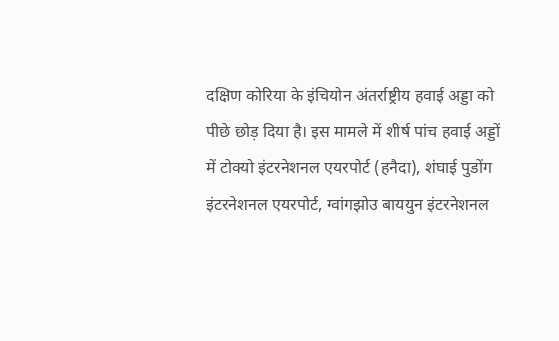दक्षिण कोरिया के इंचियोन अंतर्राष्ट्रीय हवाई अड्डा को पीछे छोड़ दिया है। इस मामले में शीर्ष पांच हवाई अड्डों में टोक्यो इंटरनेशनल एयरपोर्ट (हनैदा), शंघाई पुडोंग इंटरनेशनल एयरपोर्ट, ग्वांगझोउ बाययुन इंटरनेशनल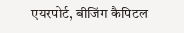एयरपोर्ट, बीजिंग कैपिटल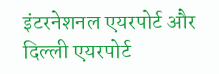इंटरनेशनल एयरपोर्ट और दिल्ली एयरपोर्ट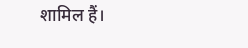शामिल हैं।